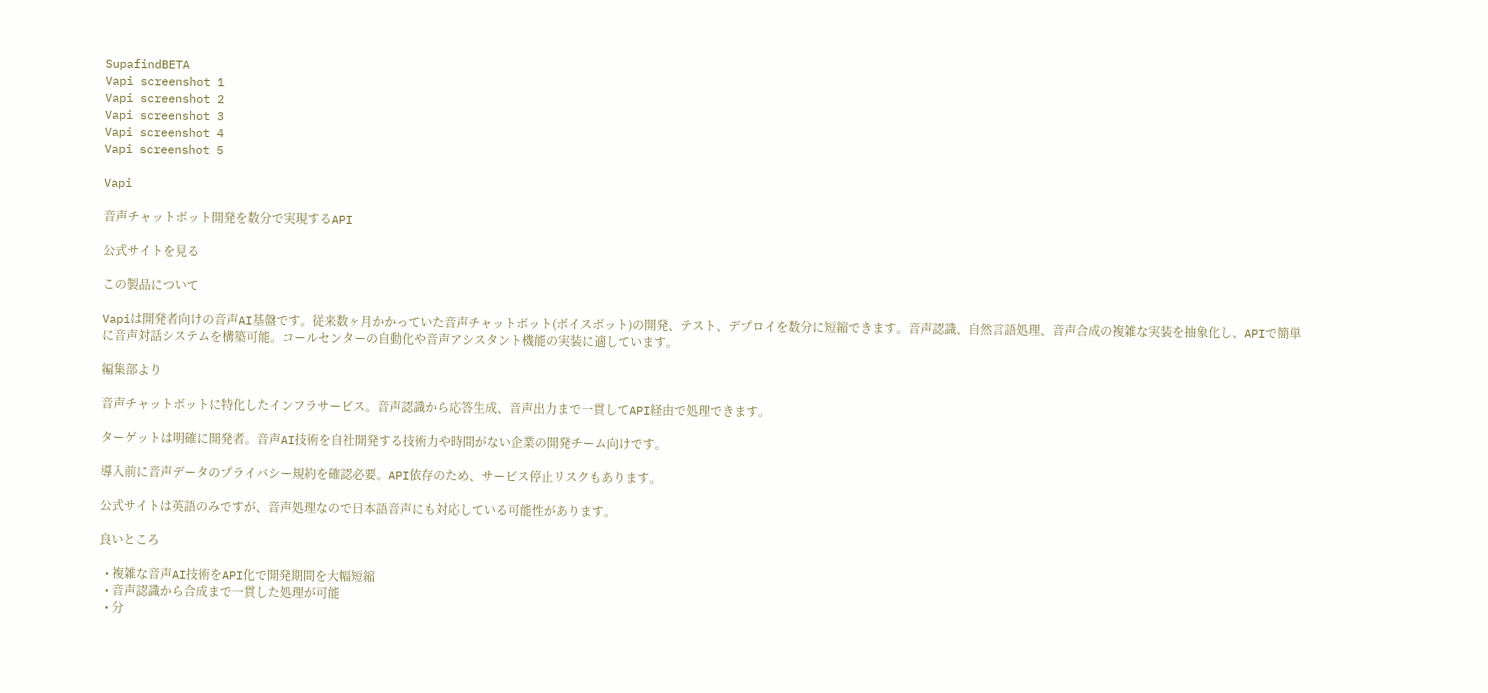SupafindBETA
Vapi screenshot 1
Vapi screenshot 2
Vapi screenshot 3
Vapi screenshot 4
Vapi screenshot 5

Vapi

音声チャットボット開発を数分で実現するAPI

公式サイトを見る

この製品について

Vapiは開発者向けの音声AI基盤です。従来数ヶ月かかっていた音声チャットボット(ボイスボット)の開発、テスト、デプロイを数分に短縮できます。音声認識、自然言語処理、音声合成の複雑な実装を抽象化し、APIで簡単に音声対話システムを構築可能。コールセンターの自動化や音声アシスタント機能の実装に適しています。

編集部より

音声チャットボットに特化したインフラサービス。音声認識から応答生成、音声出力まで一貫してAPI経由で処理できます。

ターゲットは明確に開発者。音声AI技術を自社開発する技術力や時間がない企業の開発チーム向けです。

導入前に音声データのプライバシー規約を確認必要。API依存のため、サービス停止リスクもあります。

公式サイトは英語のみですが、音声処理なので日本語音声にも対応している可能性があります。

良いところ

  • 複雑な音声AI技術をAPI化で開発期間を大幅短縮
  • 音声認識から合成まで一貫した処理が可能
  • 分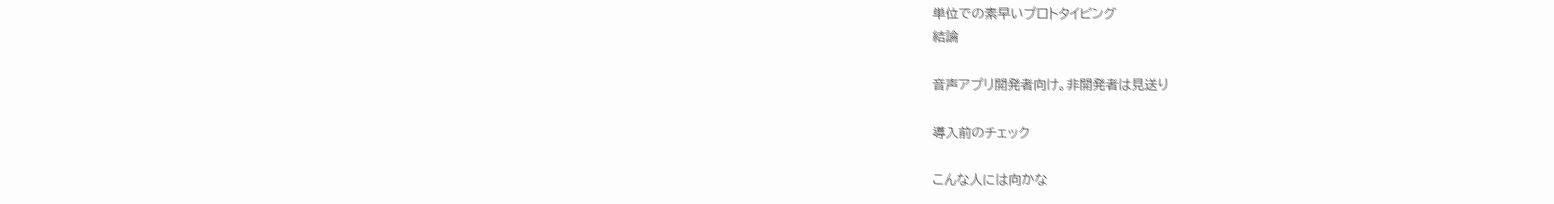単位での素早いプロトタイピング
結論

音声アプリ開発者向け。非開発者は見送り

導入前のチェック

こんな人には向かな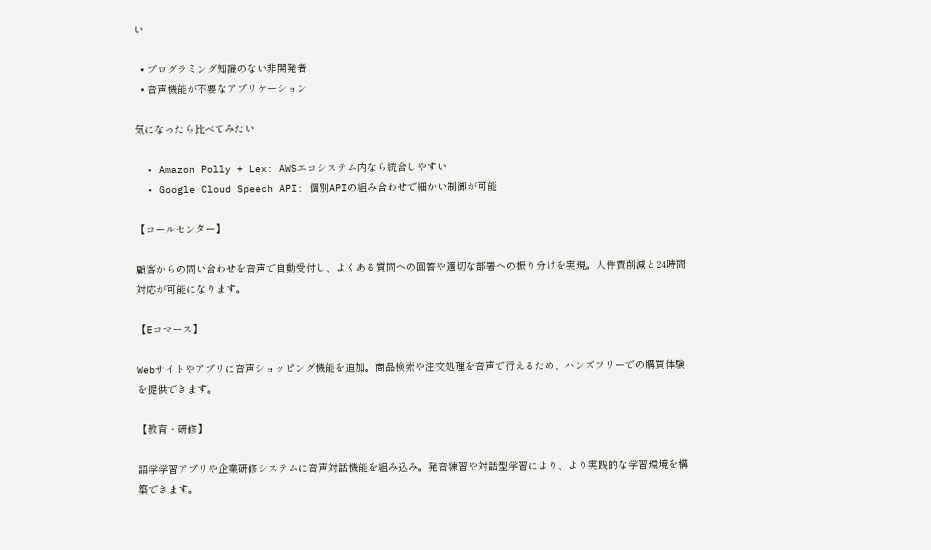い

  • プログラミング知識のない非開発者
  • 音声機能が不要なアプリケーション

気になったら比べてみたい

  • Amazon Polly + Lex: AWSエコシステム内なら統合しやすい
  • Google Cloud Speech API: 個別APIの組み合わせで細かい制御が可能

【コールセンター】

顧客からの問い合わせを音声で自動受付し、よくある質問への回答や適切な部署への振り分けを実現。人件費削減と24時間対応が可能になります。

【Eコマース】

Webサイトやアプリに音声ショッピング機能を追加。商品検索や注文処理を音声で行えるため、ハンズフリーでの購買体験を提供できます。

【教育・研修】

語学学習アプリや企業研修システムに音声対話機能を組み込み。発音練習や対話型学習により、より実践的な学習環境を構築できます。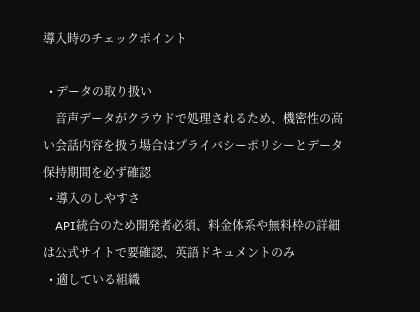導入時のチェックポイント

  • データの取り扱い
    音声データがクラウドで処理されるため、機密性の高い会話内容を扱う場合はプライバシーポリシーとデータ保持期間を必ず確認
  • 導入のしやすさ
    API統合のため開発者必須、料金体系や無料枠の詳細は公式サイトで要確認、英語ドキュメントのみ
  • 適している組織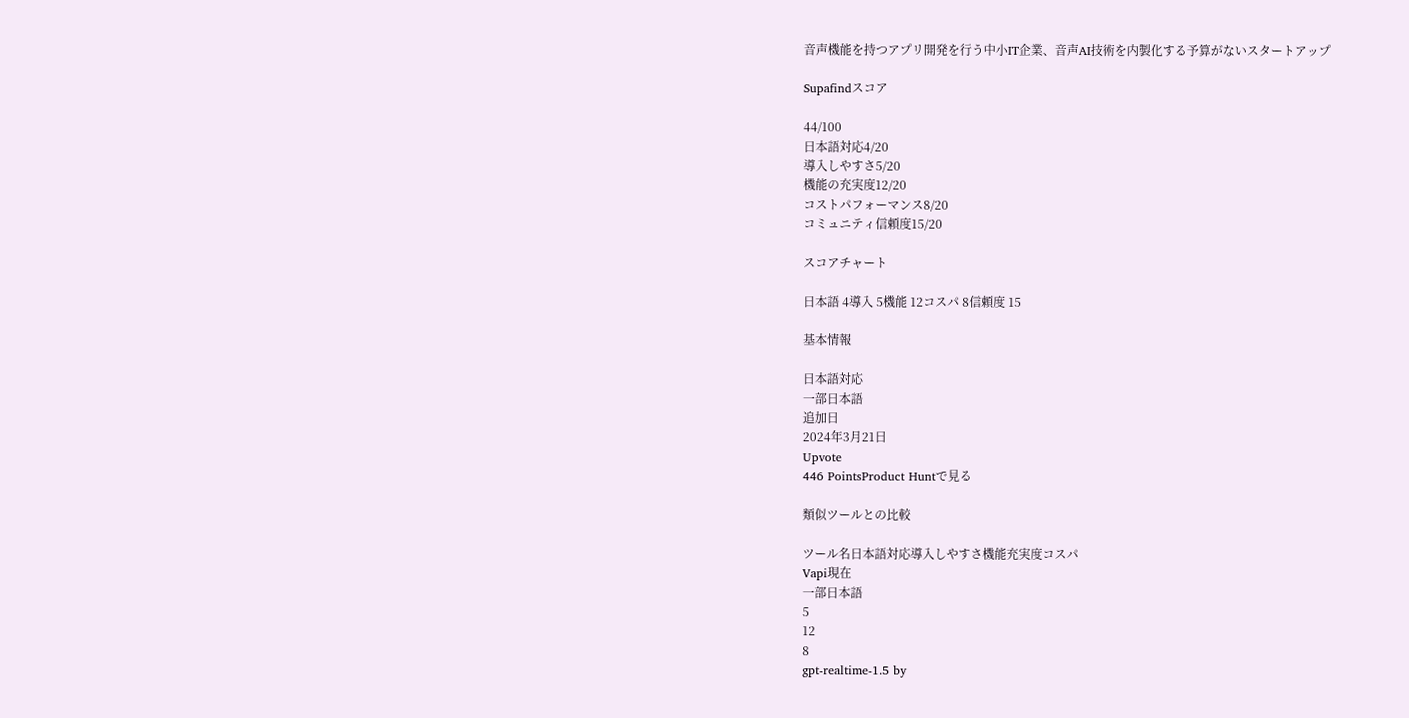音声機能を持つアプリ開発を行う中小IT企業、音声AI技術を内製化する予算がないスタートアップ

Supafindスコア

44/100
日本語対応4/20
導入しやすさ5/20
機能の充実度12/20
コストパフォーマンス8/20
コミュニティ信頼度15/20

スコアチャート

日本語 4導入 5機能 12コスパ 8信頼度 15

基本情報

日本語対応
一部日本語
追加日
2024年3月21日
Upvote
446 PointsProduct Huntで見る

類似ツールとの比較

ツール名日本語対応導入しやすさ機能充実度コスパ
Vapi現在
一部日本語
5
12
8
gpt-realtime-1.5 by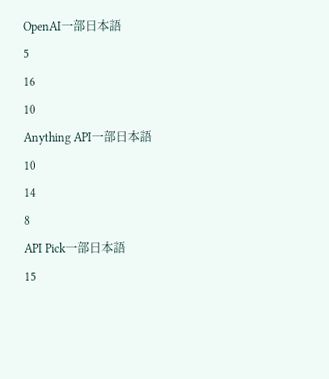OpenAI一部日本語
5
16
10
Anything API一部日本語
10
14
8
API Pick一部日本語
15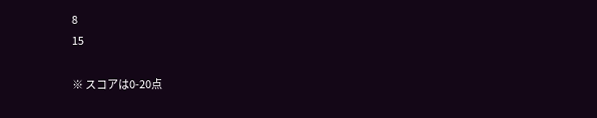8
15

※ スコアは0-20点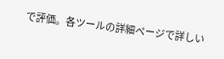で評価。各ツールの詳細ページで詳しい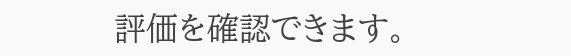評価を確認できます。